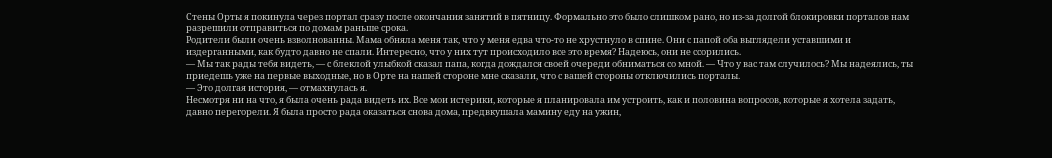Стены Орты я покинула через портал сразу после окончания занятий в пятницу. Формально это было слишком рано, но из-за долгой блокировки порталов нам разрешили отправиться по домам раньше срока.
Родители были очень взволнованны. Мама обняла меня так, что у меня едва что-то не хрустнуло в спине. Они с папой оба выглядели уставшими и издерганными, как будто давно не спали. Интересно, что у них тут происходило все это время? Надеюсь, они не ссорились.
— Мы так рады тебя видеть, — с блеклой улыбкой сказал папа, когда дождался своей очереди обниматься со мной. — Что у вас там случилось? Мы надеялись, ты приедешь уже на первые выходные, но в Орте на нашей стороне мне сказали, что с вашей стороны отключились порталы.
— Это долгая история, — отмахнулась я.
Несмотря ни на что, я была очень рада видеть их. Все мои истерики, которые я планировала им устроить, как и половина вопросов, которые я хотела задать, давно перегорели. Я была просто рада оказаться снова дома, предвкушала мамину еду на ужин,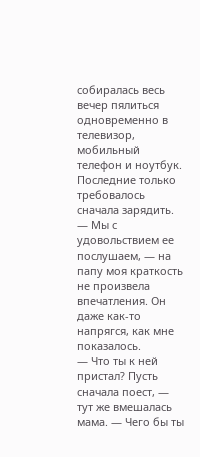собиралась весь вечер пялиться одновременно в телевизор, мобильный телефон и ноутбук. Последние только требовалось сначала зарядить.
— Мы с удовольствием ее послушаем, — на папу моя краткость не произвела впечатления. Он даже как-то напрягся, как мне показалось.
— Что ты к ней пристал? Пусть сначала поест, — тут же вмешалась мама. — Чего бы ты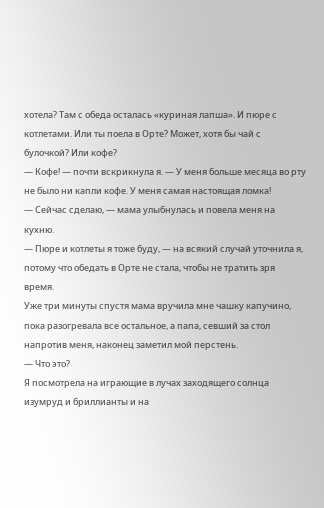хотела? Там с обеда осталась «куриная лапша». И пюре с котлетами. Или ты поела в Орте? Может, хотя бы чай с булочкой? Или кофе?
— Кофе! — почти вскрикнула я. — У меня больше месяца во рту не было ни капли кофе. У меня самая настоящая ломка!
— Сейчас сделаю, — мама улыбнулась и повела меня на кухню.
— Пюре и котлеты я тоже буду, — на всякий случай уточнила я, потому что обедать в Орте не стала, чтобы не тратить зря время.
Уже три минуты спустя мама вручила мне чашку капучино, пока разогревала все остальное, а папа, севший за стол напротив меня, наконец заметил мой перстень.
— Что это?
Я посмотрела на играющие в лучах заходящего солнца изумруд и бриллианты и на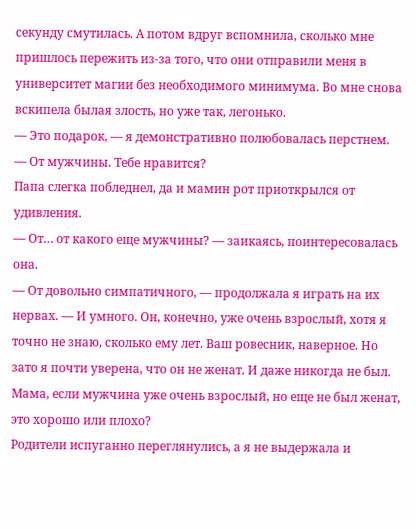секунду смутилась. А потом вдруг вспомнила, сколько мне пришлось пережить из-за того, что они отправили меня в университет магии без необходимого минимума. Во мне снова вскипела былая злость, но уже так, легонько.
— Это подарок, — я демонстративно полюбовалась перстнем. — От мужчины. Тебе нравится?
Папа слегка побледнел, да и мамин рот приоткрылся от удивления.
— От… от какого еще мужчины? — заикаясь, поинтересовалась она.
— От довольно симпатичного, — продолжала я играть на их нервах. — И умного. Он, конечно, уже очень взрослый, хотя я точно не знаю, сколько ему лет. Ваш ровесник, наверное. Но зато я почти уверена, что он не женат. И даже никогда не был. Мама, если мужчина уже очень взрослый, но еще не был женат, это хорошо или плохо?
Родители испуганно переглянулись, а я не выдержала и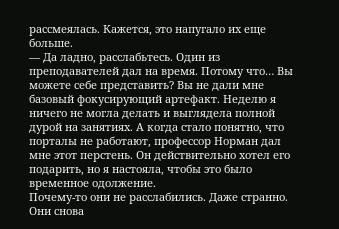рассмеялась. Кажется, это напугало их еще больше.
— Да ладно, расслабьтесь. Один из преподавателей дал на время. Потому что… Вы можете себе представить? Вы не дали мне базовый фокусирующий артефакт. Неделю я ничего не могла делать и выглядела полной дурой на занятиях. А когда стало понятно, что порталы не работают, профессор Норман дал мне этот перстень. Он действительно хотел его подарить, но я настояла, чтобы это было временное одолжение.
Почему-то они не расслабились. Даже странно. Они снова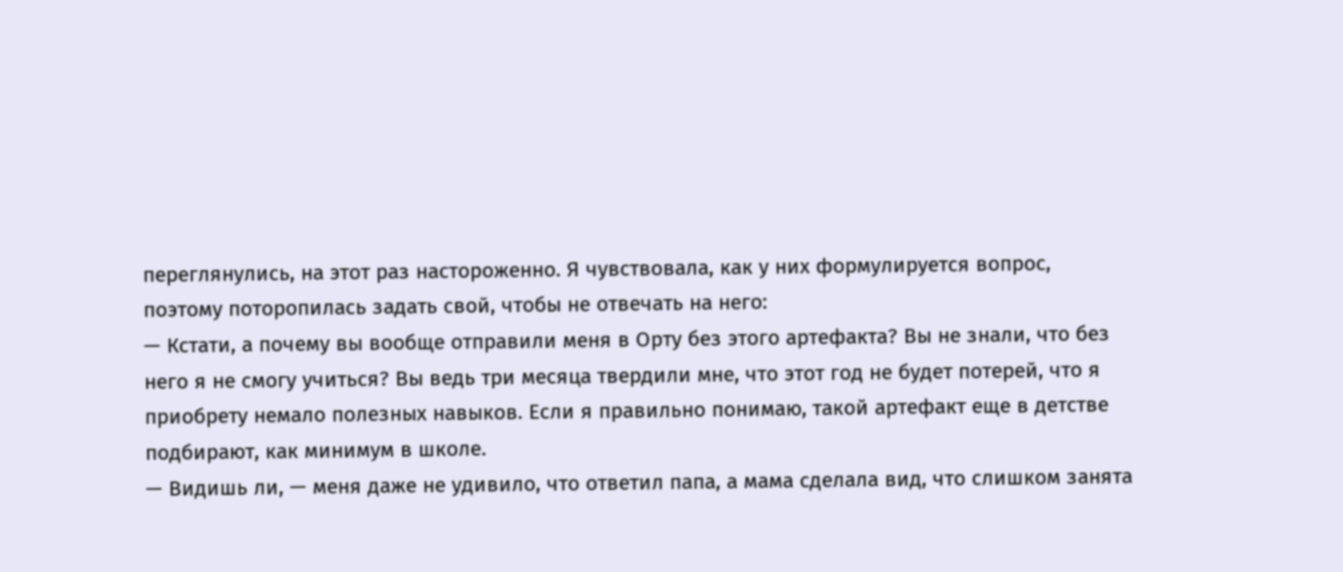переглянулись, на этот раз настороженно. Я чувствовала, как у них формулируется вопрос, поэтому поторопилась задать свой, чтобы не отвечать на него:
— Кстати, а почему вы вообще отправили меня в Орту без этого артефакта? Вы не знали, что без него я не смогу учиться? Вы ведь три месяца твердили мне, что этот год не будет потерей, что я приобрету немало полезных навыков. Если я правильно понимаю, такой артефакт еще в детстве подбирают, как минимум в школе.
— Видишь ли, — меня даже не удивило, что ответил папа, а мама сделала вид, что слишком занята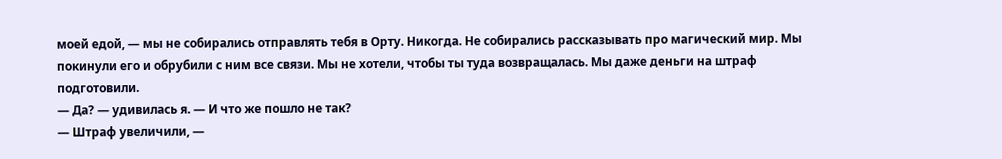моей едой, — мы не собирались отправлять тебя в Орту. Никогда. Не собирались рассказывать про магический мир. Мы покинули его и обрубили с ним все связи. Мы не хотели, чтобы ты туда возвращалась. Мы даже деньги на штраф подготовили.
— Да? — удивилась я. — И что же пошло не так?
— Штраф увеличили, —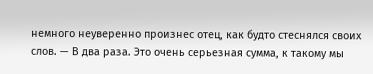немного неуверенно произнес отец, как будто стеснялся своих слов. — В два раза. Это очень серьезная сумма, к такому мы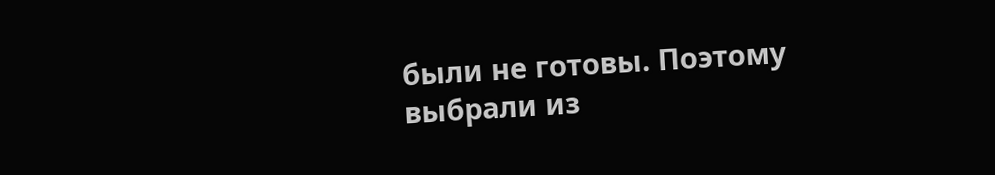были не готовы. Поэтому выбрали из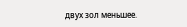двух зол меньшее.